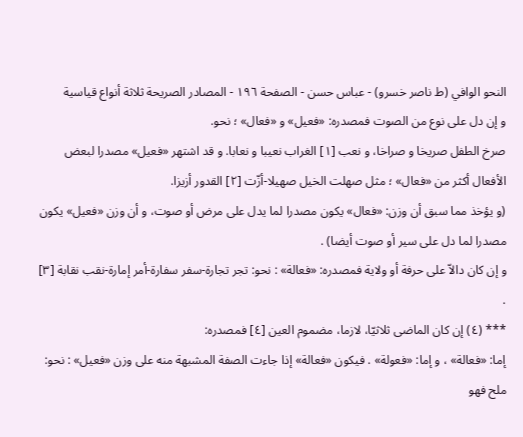النحو الوافي (ط ناصر خسرو) - عباس حسن - الصفحة ١٩٦ - المصادر الصريحة ثلاثة أنواع قياسية
و إن دل على نوع من الصوت فمصدره: «فعيل» و «فعال» ؛ نحو.
صرخ الطفل صريخا و صراخا، و نعب [١] الغراب نعيبا و نعابا. و قد اشتهر «فعيل» مصدرا لبعض الأفعال أكثر من «فعال» ؛ مثل صهلت الخيل صهيلا-أزّت [٢] القدور أزيزا.
(و يؤخذ مما سبق أن وزن: «فعال» يكون مصدرا لما يدل على مرض أو صوت، و أن وزن «فعيل» يكون مصدرا لما دل على سير أو صوت أيضا) .
و إن كان دالاّ على حرفة أو ولاية فمصدره: «فعالة» : نحو: تجر تجارة-سفر سفارة-أمر إمارة-نقب نقابة [٣] .
*** (٤) إن كان الماضى ثلاثيّا، لازما، مضموم العين [٤] فمصدره:
إما: «فعالة» ، و إما: «فعولة» . فيكون «فعالة» إذا جاءت الصفة المشبهة منه على وزن «فعيل» : نحو: ملح فهو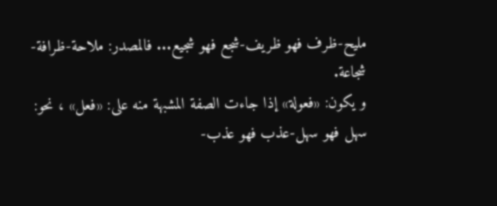مليح-ظرف فهو ظريف-شجع فهو شجيع... فالمصدر: ملاحة-ظرافة-شجاعة.
و يكون: «فعولة» إذا جاءت الصفة المشبهة منه على: «فعل» ، نحو:
سهل فهو سهل-عذب فهو عذب-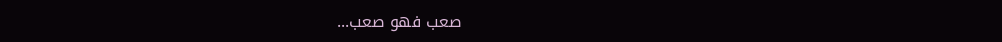صعب فهو صعب...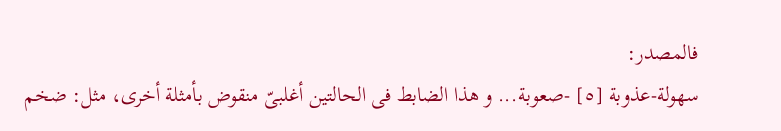فالمصدر:
سهولة-عذوبة [٥] -صعوبة... و هذا الضابط فى الحالتين أغلبىّ منقوض بأمثلة أخرى، مثل: ضخم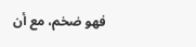فهو ضخم، مع أن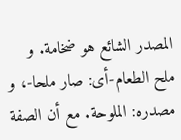المصدر الشائع هو ضخامة. و ملح الطعام-أى: صار ملحا-، و مصدره: الملوحة. مع أن الصفة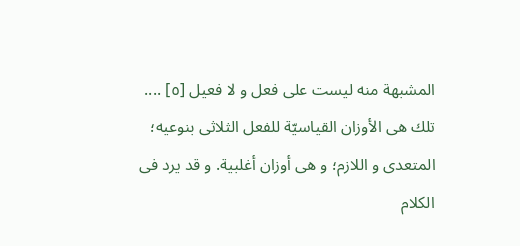المشبهة منه ليست على فعل و لا فعيل [٥] ....
تلك هى الأوزان القياسيّة للفعل الثلاثى بنوعيه؛ المتعدى و اللازم؛ و هى أوزان أغلبية. و قد يرد فى الكلام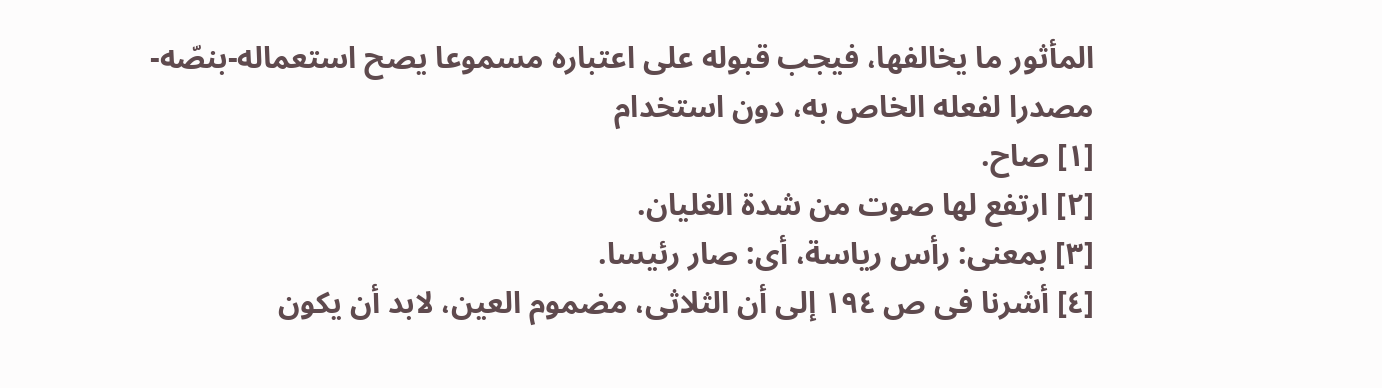المأثور ما يخالفها، فيجب قبوله على اعتباره مسموعا يصح استعماله-بنصّه-مصدرا لفعله الخاص به، دون استخدام
[١] صاح.
[٢] ارتفع لها صوت من شدة الغليان.
[٣] بمعنى: رأس رياسة، أى: صار رئيسا.
[٤] أشرنا فى ص ١٩٤ إلى أن الثلاثى، مضموم العين، لابد أن يكون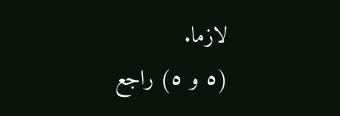لازما.
(٥ و ٥) راجع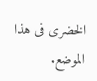الخضرى فى هذا الموضع.